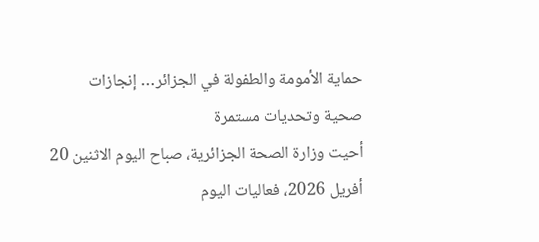حماية الأمومة والطفولة في الجزائر… إنجازات صحية وتحديات مستمرة
أحيت وزارة الصحة الجزائرية، صباح اليوم الاثنين 20 أفريل 2026، فعاليات اليوم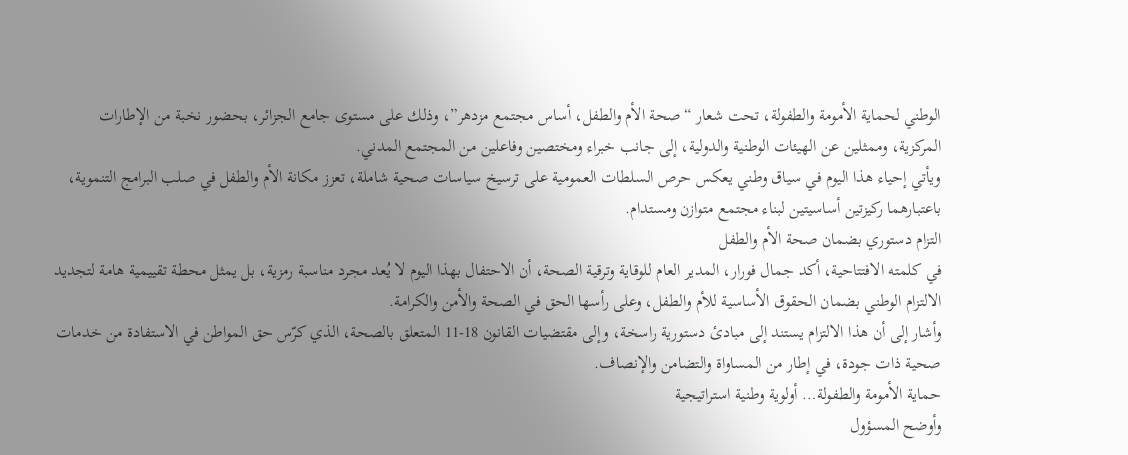الوطني لحماية الأمومة والطفولة، تحت شعار “صحة الأم والطفل، أساس مجتمع مزدهر”، وذلك على مستوى جامع الجزائر، بحضور نخبة من الإطارات المركزية، وممثلين عن الهيئات الوطنية والدولية، إلى جانب خبراء ومختصين وفاعلين من المجتمع المدني.
ويأتي إحياء هذا اليوم في سياق وطني يعكس حرص السلطات العمومية على ترسيخ سياسات صحية شاملة، تعزز مكانة الأم والطفل في صلب البرامج التنموية، باعتبارهما ركيزتين أساسيتين لبناء مجتمع متوازن ومستدام.
التزام دستوري بضمان صحة الأم والطفل
في كلمته الافتتاحية، أكد جمال فورار، المدير العام للوقاية وترقية الصحة، أن الاحتفال بهذا اليوم لا يُعد مجرد مناسبة رمزية، بل يمثل محطة تقييمية هامة لتجديد الالتزام الوطني بضمان الحقوق الأساسية للأم والطفل، وعلى رأسها الحق في الصحة والأمن والكرامة.
وأشار إلى أن هذا الالتزام يستند إلى مبادئ دستورية راسخة، وإلى مقتضيات القانون 18-11 المتعلق بالصحة، الذي كرّس حق المواطن في الاستفادة من خدمات صحية ذات جودة، في إطار من المساواة والتضامن والإنصاف.
حماية الأمومة والطفولة… أولوية وطنية استراتيجية
وأوضح المسؤول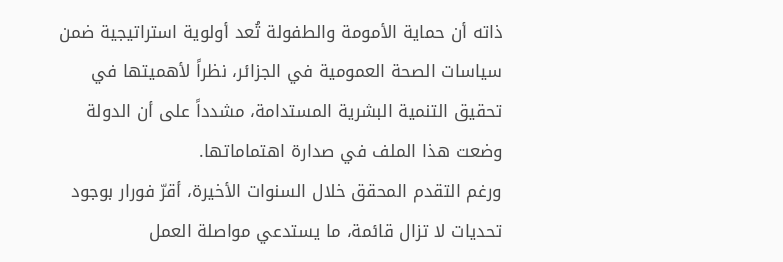ذاته أن حماية الأمومة والطفولة تُعد أولوية استراتيجية ضمن سياسات الصحة العمومية في الجزائر، نظراً لأهميتها في تحقيق التنمية البشرية المستدامة، مشدداً على أن الدولة وضعت هذا الملف في صدارة اهتماماتها.
ورغم التقدم المحقق خلال السنوات الأخيرة، أقرّ فورار بوجود تحديات لا تزال قائمة، ما يستدعي مواصلة العمل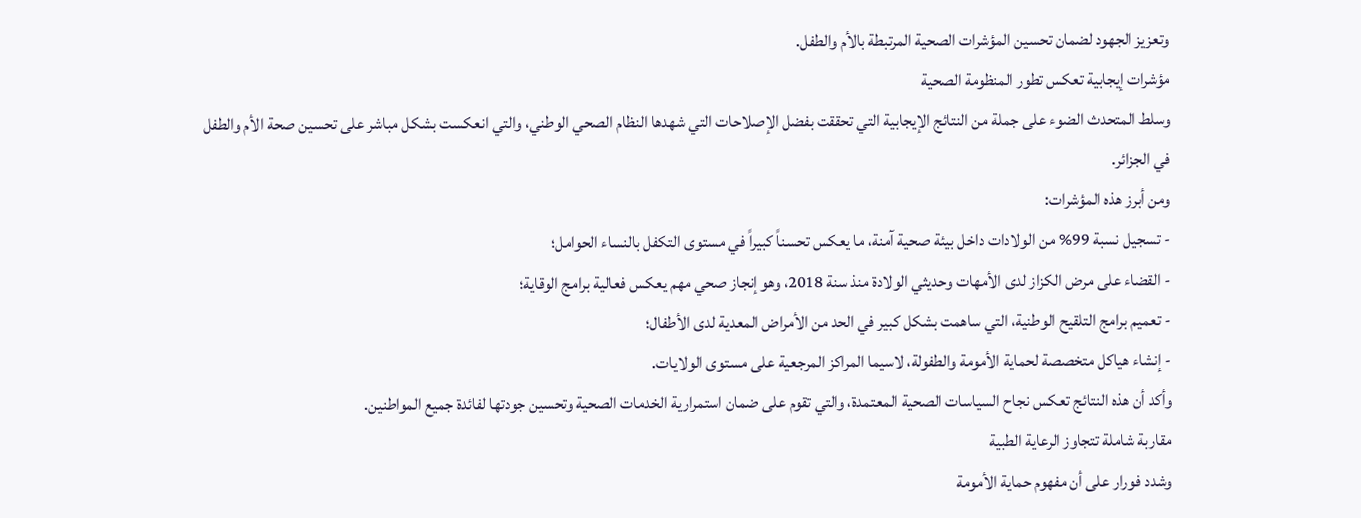وتعزيز الجهود لضمان تحسين المؤشرات الصحية المرتبطة بالأم والطفل.
مؤشرات إيجابية تعكس تطور المنظومة الصحية
وسلط المتحدث الضوء على جملة من النتائج الإيجابية التي تحققت بفضل الإصلاحات التي شهدها النظام الصحي الوطني، والتي انعكست بشكل مباشر على تحسين صحة الأم والطفل في الجزائر.
ومن أبرز هذه المؤشرات:
- تسجيل نسبة 99% من الولادات داخل بيئة صحية آمنة، ما يعكس تحسناً كبيراً في مستوى التكفل بالنساء الحوامل؛
- القضاء على مرض الكزاز لدى الأمهات وحديثي الولادة منذ سنة 2018، وهو إنجاز صحي مهم يعكس فعالية برامج الوقاية؛
- تعميم برامج التلقيح الوطنية، التي ساهمت بشكل كبير في الحد من الأمراض المعدية لدى الأطفال؛
- إنشاء هياكل متخصصة لحماية الأمومة والطفولة، لاسيما المراكز المرجعية على مستوى الولايات.
وأكد أن هذه النتائج تعكس نجاح السياسات الصحية المعتمدة، والتي تقوم على ضمان استمرارية الخدمات الصحية وتحسين جودتها لفائدة جميع المواطنين.
مقاربة شاملة تتجاوز الرعاية الطبية
وشدد فورار على أن مفهوم حماية الأمومة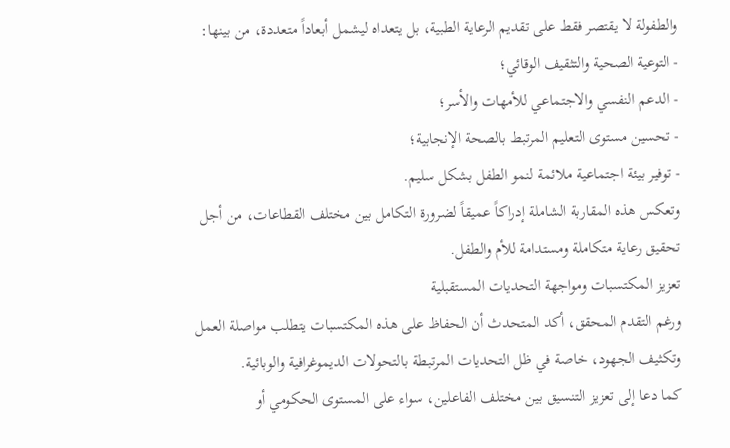والطفولة لا يقتصر فقط على تقديم الرعاية الطبية، بل يتعداه ليشمل أبعاداً متعددة، من بينها:
- التوعية الصحية والتثقيف الوقائي؛
- الدعم النفسي والاجتماعي للأمهات والأسر؛
- تحسين مستوى التعليم المرتبط بالصحة الإنجابية؛
- توفير بيئة اجتماعية ملائمة لنمو الطفل بشكل سليم.
وتعكس هذه المقاربة الشاملة إدراكاً عميقاً لضرورة التكامل بين مختلف القطاعات، من أجل تحقيق رعاية متكاملة ومستدامة للأم والطفل.
تعزيز المكتسبات ومواجهة التحديات المستقبلية
ورغم التقدم المحقق، أكد المتحدث أن الحفاظ على هذه المكتسبات يتطلب مواصلة العمل وتكثيف الجهود، خاصة في ظل التحديات المرتبطة بالتحولات الديموغرافية والوبائية.
كما دعا إلى تعزيز التنسيق بين مختلف الفاعلين، سواء على المستوى الحكومي أو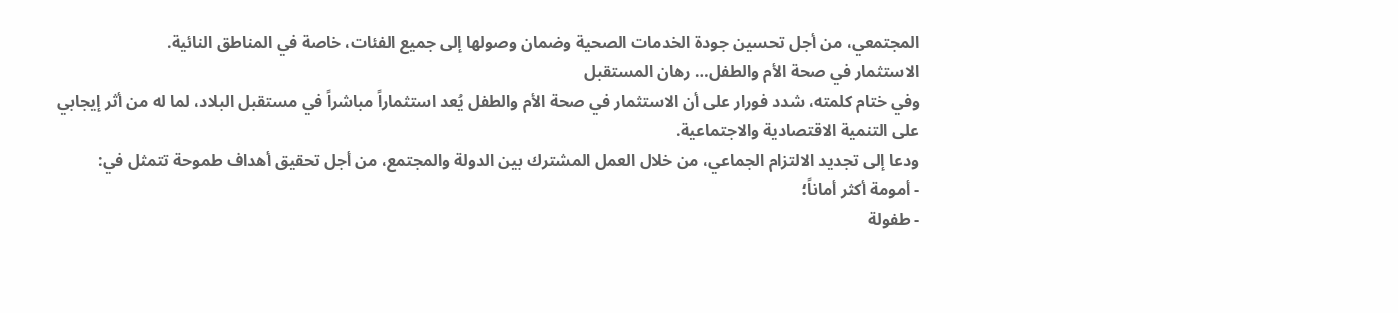المجتمعي، من أجل تحسين جودة الخدمات الصحية وضمان وصولها إلى جميع الفئات، خاصة في المناطق النائية.
الاستثمار في صحة الأم والطفل… رهان المستقبل
وفي ختام كلمته، شدد فورار على أن الاستثمار في صحة الأم والطفل يُعد استثماراً مباشراً في مستقبل البلاد، لما له من أثر إيجابي على التنمية الاقتصادية والاجتماعية.
ودعا إلى تجديد الالتزام الجماعي، من خلال العمل المشترك بين الدولة والمجتمع، من أجل تحقيق أهداف طموحة تتمثل في:
- أمومة أكثر أماناً؛
- طفولة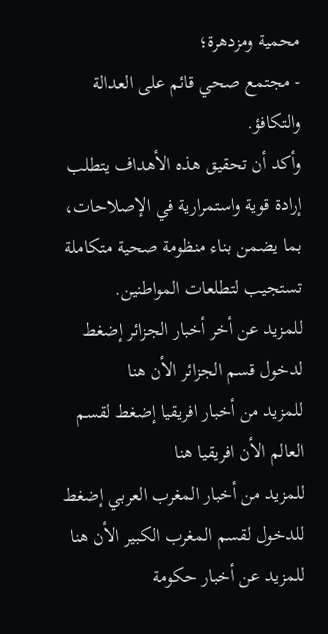محمية ومزدهرة؛
- مجتمع صحي قائم على العدالة والتكافؤ.
وأكد أن تحقيق هذه الأهداف يتطلب إرادة قوية واستمرارية في الإصلاحات، بما يضمن بناء منظومة صحية متكاملة تستجيب لتطلعات المواطنين.
للمزيد عن أخر أخبار الجزائر إضغط لدخول قسم الجزائر الأن هنا
للمزيد من أخبار افريقيا إضغط لقسم العالم الأن افريقيا هنا
للمزيد من أخبار المغرب العربي إضغط للدخول لقسم المغرب الكبير الأن هنا
للمزيد عن أخبار حكومة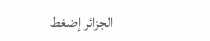الجزائر إضغط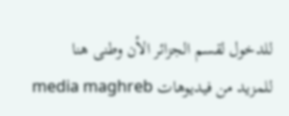للدخول لقسم الجزائر الأن وطنى هنا
للمزيد من فيديوهات media maghreb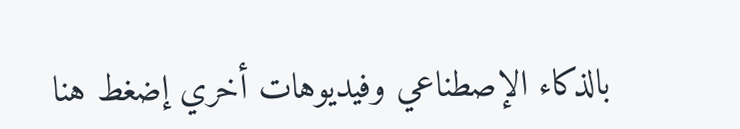بالذكاء الإصطناعي وفيديوهات أخري إضغط هنا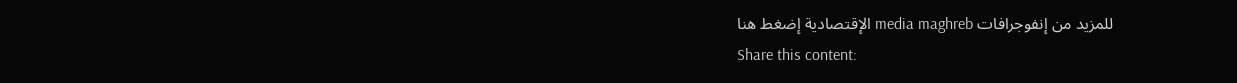للمزيد من إنفوجرافات media maghreb الإقتصادية إضغط هنا
Share this content: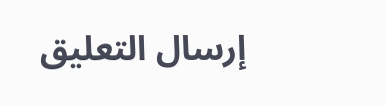إرسال التعليق